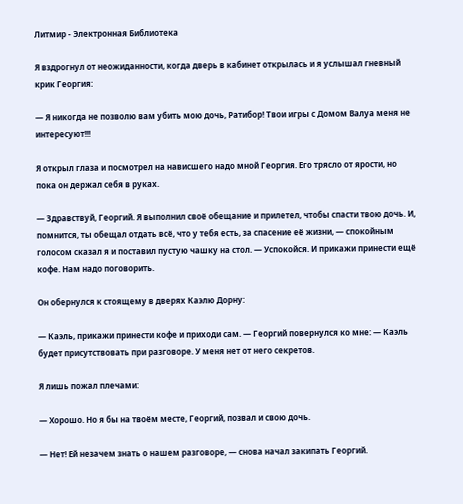Литмир - Электронная Библиотека

Я вздрогнул от неожиданности, когда дверь в кабинет открылась и я услышал гневный крик Георгия:

— Я никогда не позволю вам убить мою дочь, Ратибор! Твои игры с Домом Валуа меня не интересуют!!!

Я открыл глаза и посмотрел на нависшего надо мной Георгия. Его трясло от ярости, но пока он держал себя в руках.

— Здравствуй, Георгий. Я выполнил своё обещание и прилетел, чтобы спасти твою дочь. И, помнится, ты обещал отдать всё, что у тебя есть, за спасение её жизни, — спокойным голосом сказал я и поставил пустую чашку на стол. — Успокойся. И прикажи принести ещё кофе. Нам надо поговорить.

Он обернулся к стоящему в дверях Каэлю Дорну:

— Каэль, прикажи принести кофе и приходи сам. — Георгий повернулся ко мне: — Каэль будет присутствовать при разговоре. У меня нет от него секретов.

Я лишь пожал плечами:

— Хорошо. Но я бы на твоём месте, Георгий, позвал и свою дочь.

— Нет! Ей незачем знать о нашем разговоре, — снова начал закипать Георгий.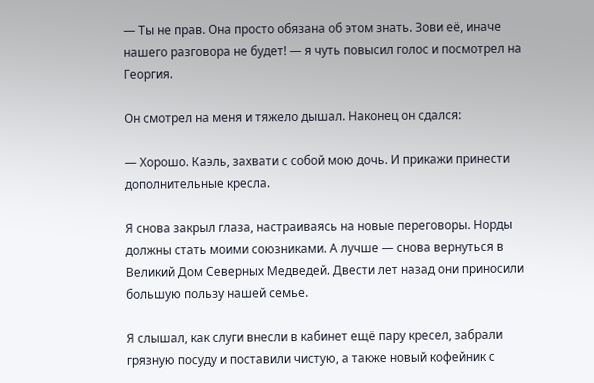— Ты не прав. Она просто обязана об этом знать. Зови её, иначе нашего разговора не будет! — я чуть повысил голос и посмотрел на Георгия.

Он смотрел на меня и тяжело дышал. Наконец он сдался:

— Хорошо. Каэль, захвати с собой мою дочь. И прикажи принести дополнительные кресла.

Я снова закрыл глаза, настраиваясь на новые переговоры. Норды должны стать моими союзниками. А лучше — снова вернуться в Великий Дом Северных Медведей. Двести лет назад они приносили большую пользу нашей семье.

Я слышал, как слуги внесли в кабинет ещё пару кресел, забрали грязную посуду и поставили чистую, а также новый кофейник с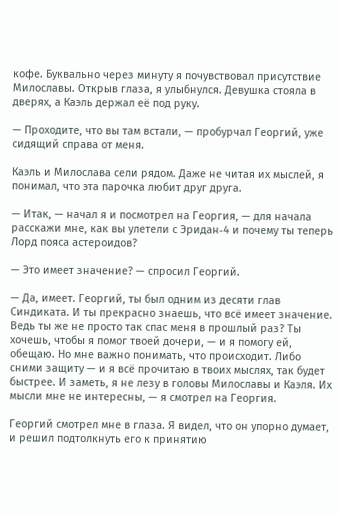кофе. Буквально через минуту я почувствовал присутствие Милославы. Открыв глаза, я улыбнулся. Девушка стояла в дверях, а Каэль держал её под руку.

— Проходите, что вы там встали, — пробурчал Георгий, уже сидящий справа от меня.

Каэль и Милослава сели рядом. Даже не читая их мыслей, я понимал, что эта парочка любит друг друга.

— Итак, — начал я и посмотрел на Георгия, — для начала расскажи мне, как вы улетели с Эридан‑4 и почему ты теперь Лорд пояса астероидов?

— Это имеет значение? — спросил Георгий.

— Да, имеет. Георгий, ты был одним из десяти глав Синдиката. И ты прекрасно знаешь, что всё имеет значение. Ведь ты же не просто так спас меня в прошлый раз? Ты хочешь, чтобы я помог твоей дочери, — и я помогу ей, обещаю. Но мне важно понимать, что происходит. Либо сними защиту — и я всё прочитаю в твоих мыслях, так будет быстрее. И заметь, я не лезу в головы Милославы и Каэля. Их мысли мне не интересны, — я смотрел на Георгия.

Георгий смотрел мне в глаза. Я видел, что он упорно думает, и решил подтолкнуть его к принятию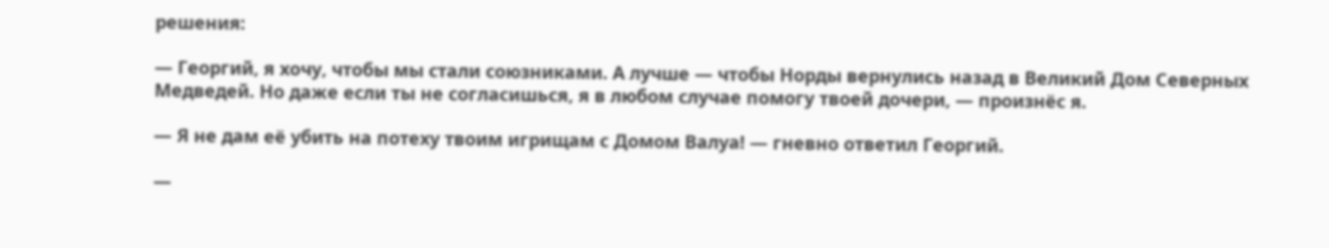решения:

— Георгий, я хочу, чтобы мы стали союзниками. А лучше — чтобы Норды вернулись назад в Великий Дом Северных Медведей. Но даже если ты не согласишься, я в любом случае помогу твоей дочери, — произнёс я.

— Я не дам её убить на потеху твоим игрищам с Домом Валуа! — гневно ответил Георгий.

—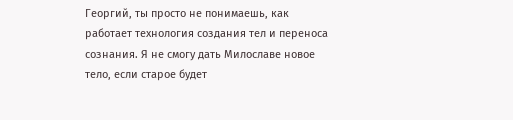Георгий, ты просто не понимаешь, как работает технология создания тел и переноса сознания. Я не смогу дать Милославе новое тело, если старое будет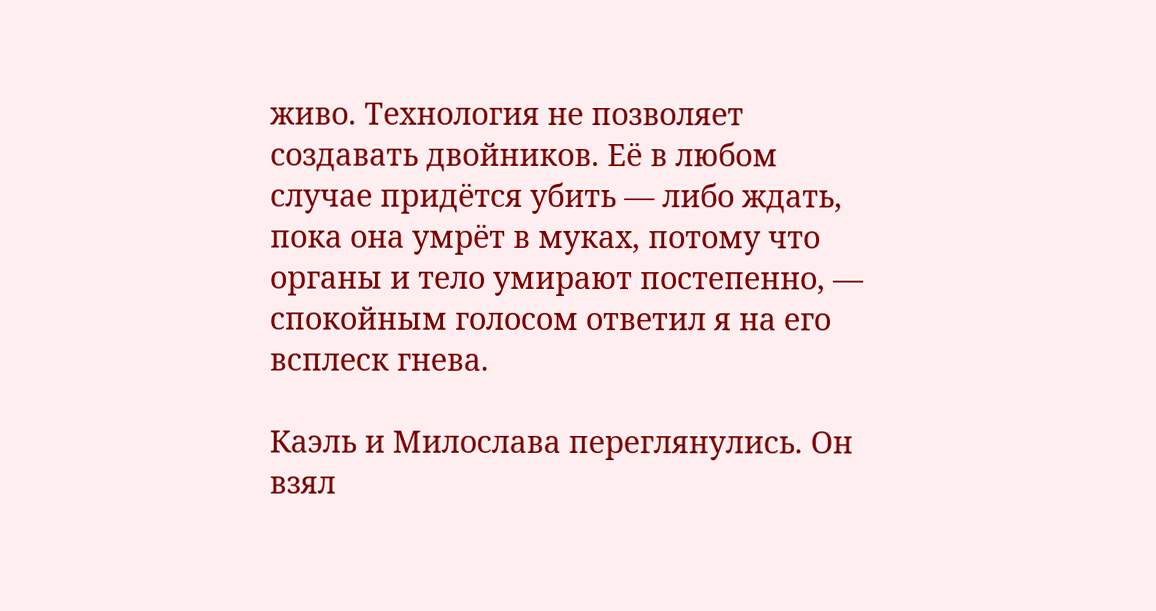живо. Технология не позволяет создавать двойников. Её в любом случае придётся убить — либо ждать, пока она умрёт в муках, потому что органы и тело умирают постепенно, — спокойным голосом ответил я на его всплеск гнева.

Каэль и Милослава переглянулись. Он взял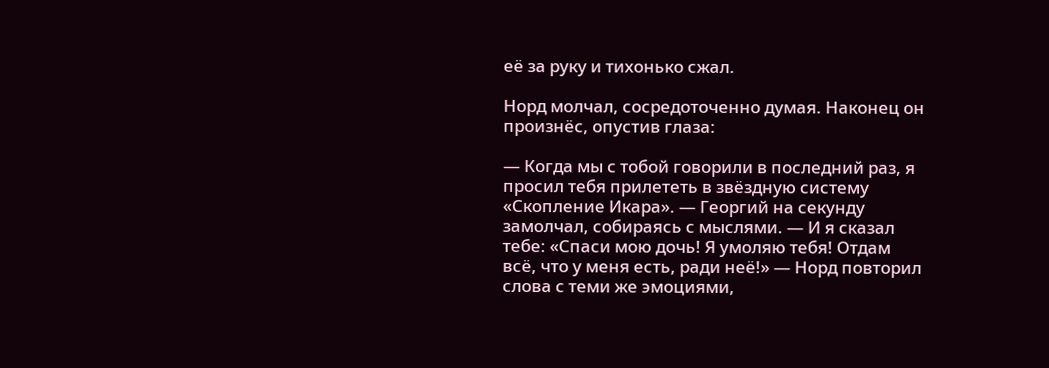её за руку и тихонько сжал.

Норд молчал, сосредоточенно думая. Наконец он произнёс, опустив глаза:

— Когда мы с тобой говорили в последний раз, я просил тебя прилететь в звёздную систему «Скопление Икара». — Георгий на секунду замолчал, собираясь с мыслями. — И я сказал тебе: «Спаси мою дочь! Я умоляю тебя! Отдам всё, что у меня есть, ради неё!» — Норд повторил слова с теми же эмоциями,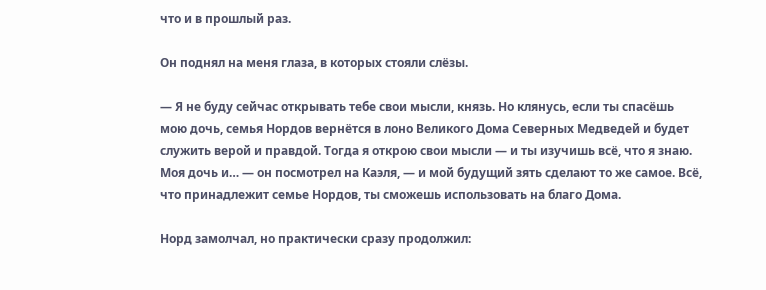что и в прошлый раз.

Он поднял на меня глаза, в которых стояли слёзы.

— Я не буду сейчас открывать тебе свои мысли, князь. Но клянусь, если ты спасёшь мою дочь, семья Нордов вернётся в лоно Великого Дома Северных Медведей и будет служить верой и правдой. Тогда я открою свои мысли — и ты изучишь всё, что я знаю. Моя дочь и… — он посмотрел на Каэля, — и мой будущий зять сделают то же самое. Всё, что принадлежит семье Нордов, ты сможешь использовать на благо Дома.

Норд замолчал, но практически сразу продолжил: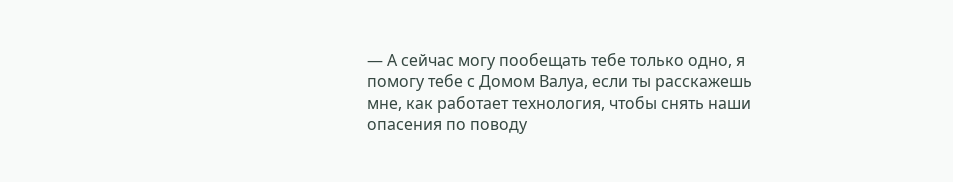— А сейчас могу пообещать тебе только одно, я помогу тебе с Домом Валуа, если ты расскажешь мне, как работает технология, чтобы снять наши опасения по поводу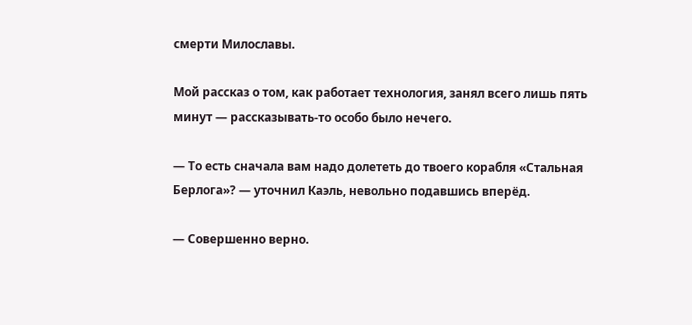смерти Милославы.

Мой рассказ о том, как работает технология, занял всего лишь пять минут — рассказывать‑то особо было нечего.

— То есть сначала вам надо долететь до твоего корабля «Стальная Берлога»? — уточнил Каэль, невольно подавшись вперёд.

— Совершенно верно.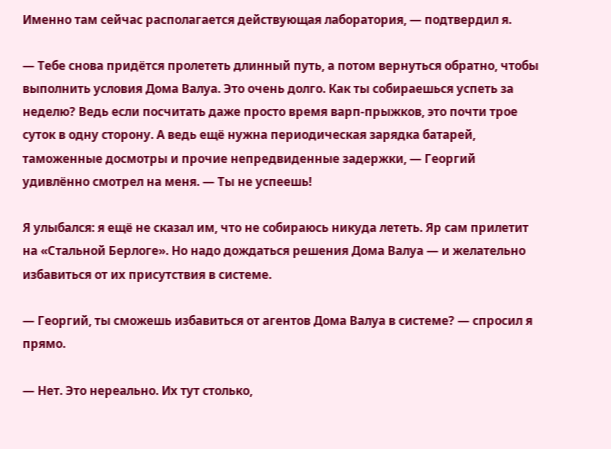Именно там сейчас располагается действующая лаборатория, — подтвердил я.

— Тебе снова придётся пролететь длинный путь, а потом вернуться обратно, чтобы выполнить условия Дома Валуа. Это очень долго. Как ты собираешься успеть за неделю? Ведь если посчитать даже просто время варп‑прыжков, это почти трое суток в одну сторону. А ведь ещё нужна периодическая зарядка батарей, таможенные досмотры и прочие непредвиденные задержки, — Георгий удивлённо смотрел на меня. — Ты не успеешь!

Я улыбался: я ещё не сказал им, что не собираюсь никуда лететь. Яр сам прилетит на «Стальной Берлоге». Но надо дождаться решения Дома Валуа — и желательно избавиться от их присутствия в системе.

— Георгий, ты сможешь избавиться от агентов Дома Валуа в системе? — спросил я прямо.

— Нет. Это нереально. Их тут столько,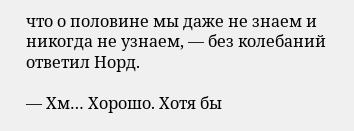что о половине мы даже не знаем и никогда не узнаем, — без колебаний ответил Норд.

— Хм… Хорошо. Хотя бы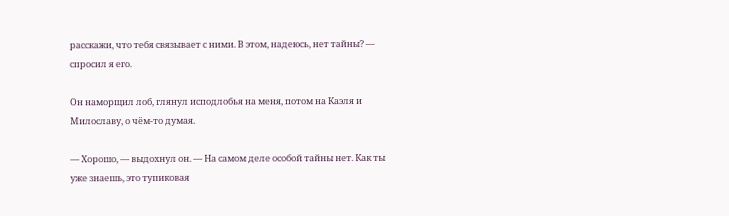расскажи, что тебя связывает с ними. В этом, надеюсь, нет тайны? — спросил я его.

Он наморщил лоб, глянул исподлобья на меня, потом на Каэля и Милославу, о чём‑то думая.

— Хорошо, — выдохнул он. — На самом деле особой тайны нет. Как ты уже знаешь, это тупиковая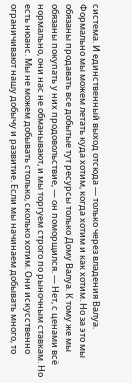система. И единственный выход отсюда — только через владения Валуа. Формально мы можем летать куда хотим, когда хотим и как хотим. Но за это мы обязаны продавать все добытые тут ресурсы только Дому Валуа. К тому же мы обязаны покупать у них продовольствие, — он поморщился. — Нет, с ценами всё нормально, они нас не обманывают, и мы торгуем строго по рыночным ставкам. Но есть нюанс. Мы не можем добывать столько, сколько хотим. Они искусственно ограничивают нашу добычу и развитие. Если мы начинаем добывать много, то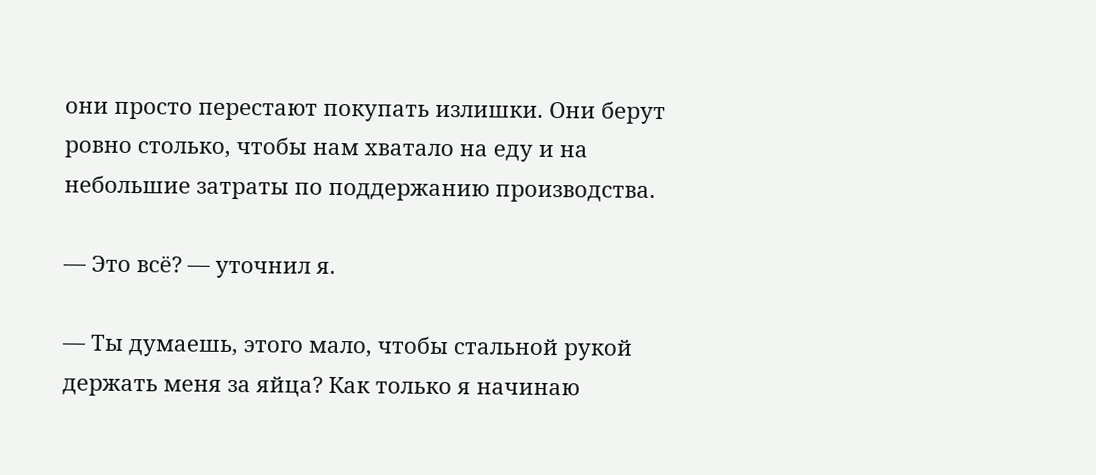они просто перестают покупать излишки. Они берут ровно столько, чтобы нам хватало на еду и на небольшие затраты по поддержанию производства.

— Это всё? — уточнил я.

— Ты думаешь, этого мало, чтобы стальной рукой держать меня за яйца? Как только я начинаю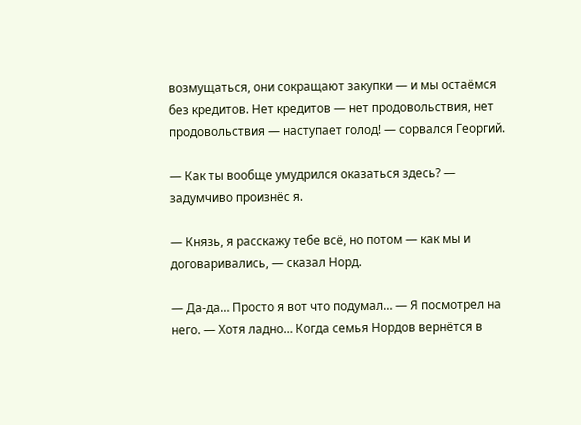возмущаться, они сокращают закупки — и мы остаёмся без кредитов. Нет кредитов — нет продовольствия, нет продовольствия — наступает голод! — сорвался Георгий.

— Как ты вообще умудрился оказаться здесь? — задумчиво произнёс я.

— Князь, я расскажу тебе всё, но потом — как мы и договаривались, — сказал Норд.

— Да‑да… Просто я вот что подумал… — Я посмотрел на него. — Хотя ладно… Когда семья Нордов вернётся в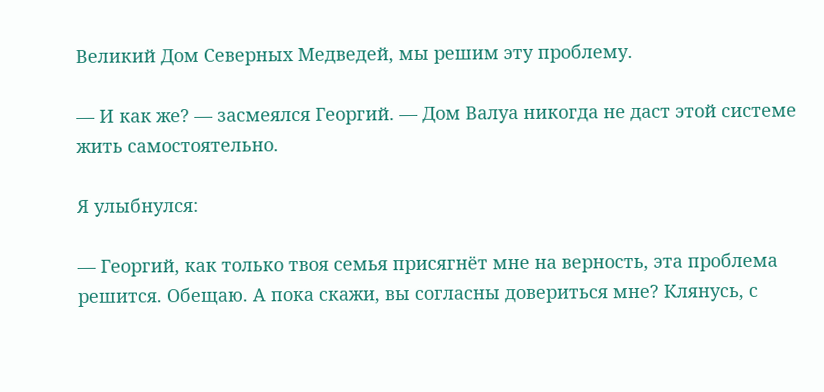Великий Дом Северных Медведей, мы решим эту проблему.

— И как же? — засмеялся Георгий. — Дом Валуа никогда не даст этой системе жить самостоятельно.

Я улыбнулся:

— Георгий, как только твоя семья присягнёт мне на верность, эта проблема решится. Обещаю. А пока скажи, вы согласны довериться мне? Клянусь, с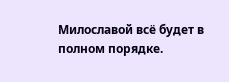Милославой всё будет в полном порядке.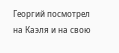Георгий посмотрел на Каэля и на свою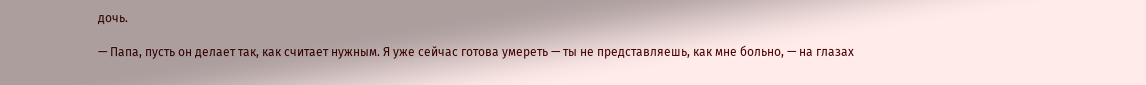дочь.

— Папа, пусть он делает так, как считает нужным. Я уже сейчас готова умереть — ты не представляешь, как мне больно, — на глазах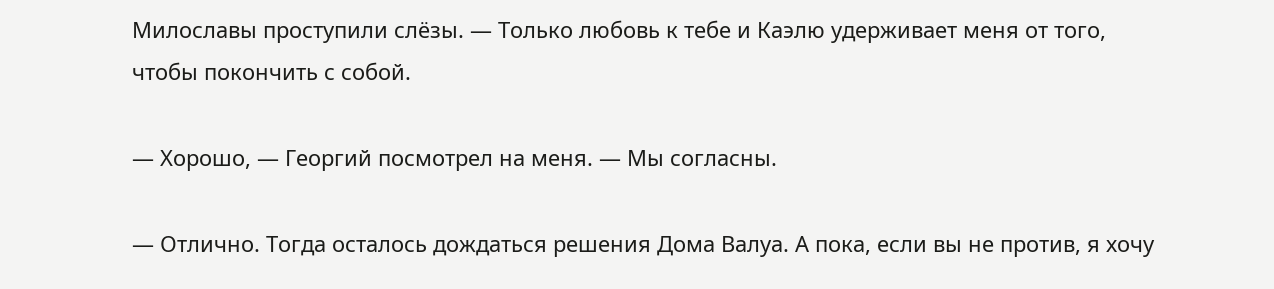Милославы проступили слёзы. — Только любовь к тебе и Каэлю удерживает меня от того, чтобы покончить с собой.

— Хорошо, — Георгий посмотрел на меня. — Мы согласны.

— Отлично. Тогда осталось дождаться решения Дома Валуа. А пока, если вы не против, я хочу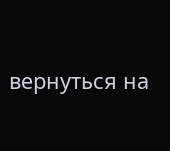вернуться на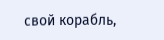свой корабль,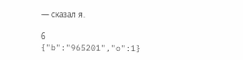— сказал я.

6
{"b":"965201","o":1}